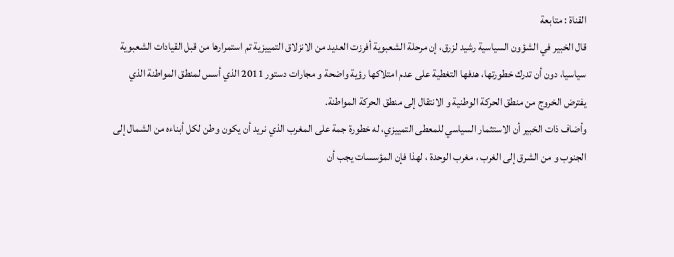القناة : متابعة
قال الخبير في الشؤون السياسية رشيد لزرق، إن مرحلة الشعبوية أفرزت العديد من الانزلاق التمييزية تم استمرارها من قبل القيادات الشعبوية سياسيا، دون أن تدرك خطورتها، هدفها التغطية على عدم امتلاكها رؤية واضحة و مجارات دستور 2011 الذي أسس لمنطق المواطنة الذي يفترض الخروج من منطق الحركة الوطنية و الانتقال إلى منطق الحركة المواطنة.
وأضاف ذات الخبير أن الاستثمار السياسي للمعطى التمييزي، له خطورة جمة على المغرب الذي نريد أن يكون وطن لكل أبناءه من الشمال إلى الجنوب و من الشرق إلى الغرب ، مغرب الوحدة ، لهذا فإن المؤسسات يجب أن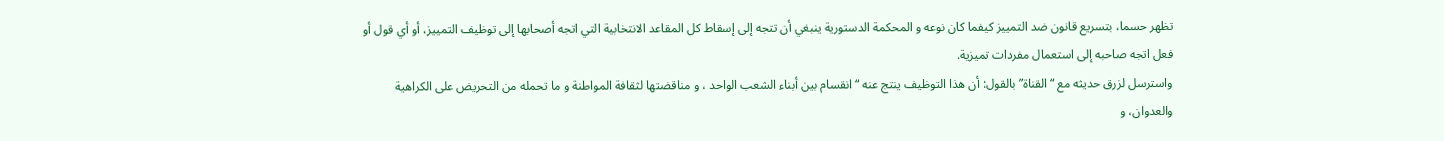تظهر حسما، بتسريع قانون ضد التمييز كيفما كان نوعه و المحكمة الدستورية ينبغي أن تتجه إلى إسقاط كل المقاعد الانتخابية التي اتجه أصحابها إلى توظيف التمييز، أو أي قول أو فعل اتجه صاحبه إلى استعمال مفردات تميزية.
واسترسل لزرق حديثه مع “القناة” بالقول: أن هذا التوظيف ينتج عنه “انقسام بين أبناء الشعب الواحد ، و مناقضتها لثقافة المواطنة و ما تحمله من التحريض على الكراهية والعدوان، و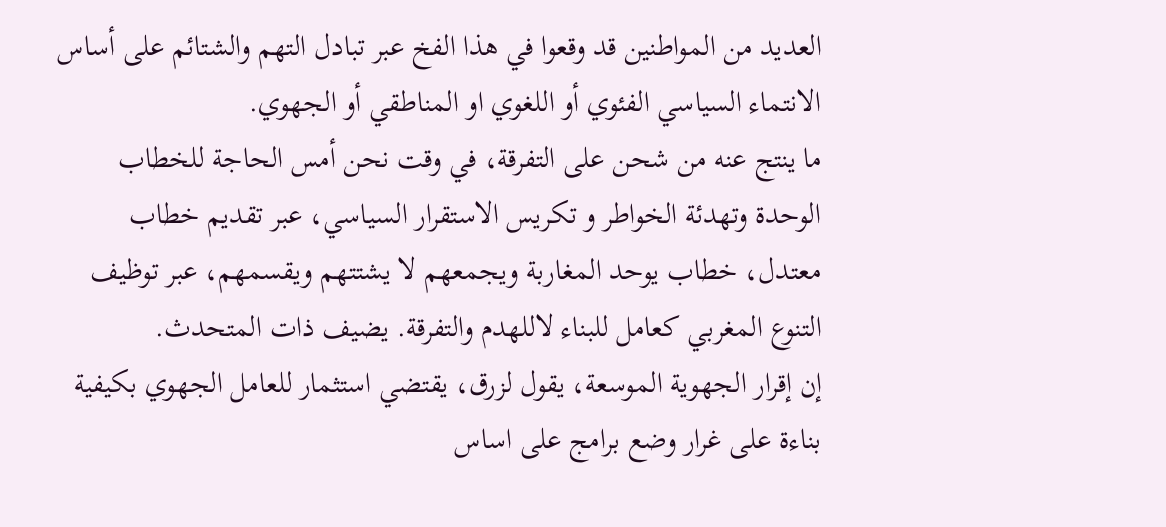العديد من المواطنين قد وقعوا في هذا الفخ عبر تبادل التهم والشتائم على أساس الانتماء السياسي الفئوي أو اللغوي او المناطقي أو الجهوي.
ما ينتج عنه من شحن على التفرقة، في وقت نحن أمس الحاجة للخطاب الوحدة وتهدئة الخواطر و تكريس الاستقرار السياسي، عبر تقديم خطاب معتدل، خطاب يوحد المغاربة ويجمعهم لا يشتتهم ويقسمهم، عبر توظيف التنوع المغربي كعامل للبناء لاللهدم والتفرقة. يضيف ذات المتحدث.
إن إقرار الجهوية الموسعة، يقول لزرق، يقتضي استثمار للعامل الجهوي بكيفية بناءة على غرار وضع برامج على اساس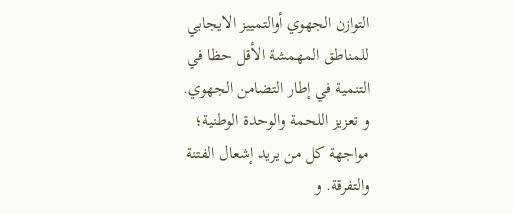التوازن الجهوي أوالتمييز الايجابي للمناطق المهمشة الأقل حظا في التنمية في إطار التضامن الجهوي.
و تعزيز اللحمة والوحدة الوطنية؛ مواجهة كل من يريد إشعال الفتنة والتفرقة. و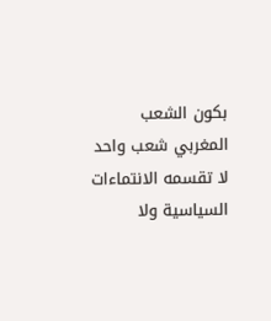بكون الشعب المغربي شعب واحد لا تقسمه الانتماءات السياسية ولا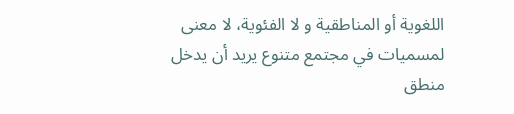اللغوية أو المناطقية و لا الفئوية، لا معنى لمسميات في مجتمع متنوع يريد أن يدخل منطق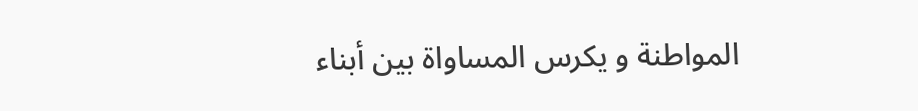المواطنة و يكرس المساواة بين أبناء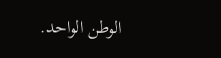الوطن الواحد.